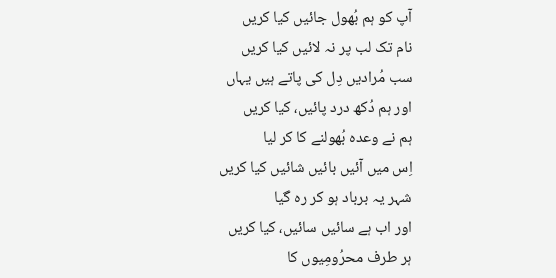آپ کو ہم بُھول جائیں کیا کریں
نام تک لب پر نہ لائیں کیا کریں
سب مُرادیں دِل کی پاتے ہیں یہاں
اور ہم دُکھ درد پائیں، کیا کریں
ہم نے وعدہ بُھولنے کا کر لیا
اِس میں آئیں بائیں شائیں کیا کریں
شہر یہ برباد ہو کر رہ گیا
اور اب ہے سائیں سائیں، کیا کریں
ہر طرف محرُومِیوں کا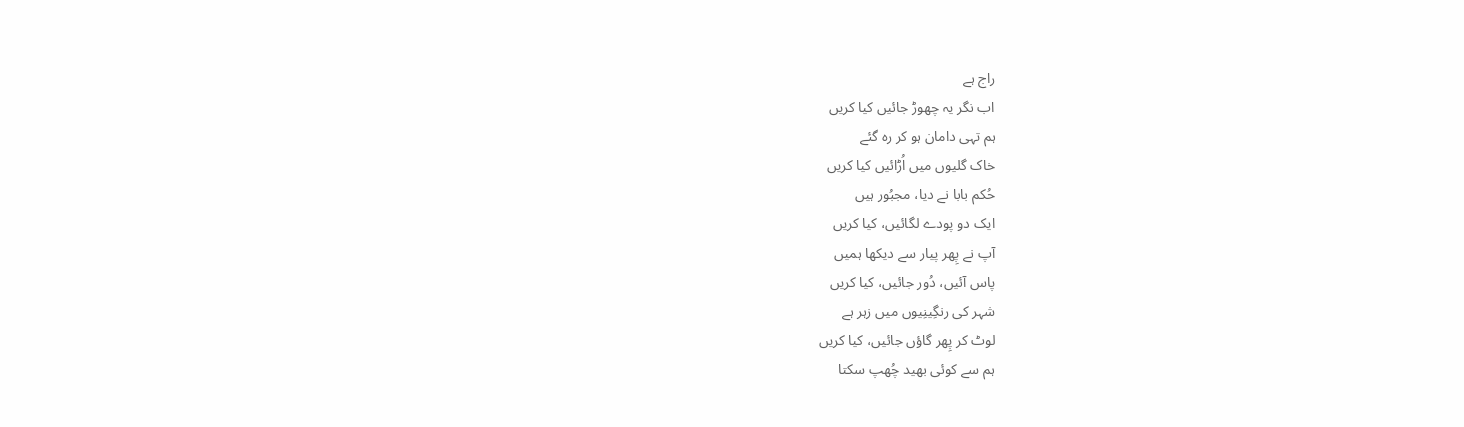راج ہے
اب نگر یہ چھوڑ جائیں کیا کریں
ہم تہی دامان ہو کر رہ گئے
خاک گلیوں میں اُڑائیں کیا کریں
حُکم بابا نے دیا، مجبُور ہیں
ایک دو پودے لگائیں، کیا کریں
آپ نے پِھر پیار سے دیکھا ہمیں
پاس آئیں، دُور جائیں، کیا کریں
شہر کی رنگِینِیوں میں زہر ہے
لوٹ کر پِھر گاؤں جائیں، کیا کریں
ہم سے کوئی بھید چُھپ سکتا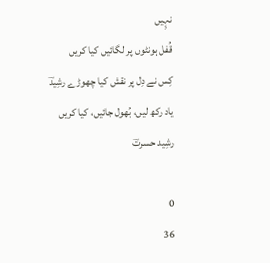نہِیں
قُفل ہونٹوں پر لگائیں کیا کریں
کِس نے دِل پر نقش کیا چھوڑے رشِیدؔ
یاد رکھ لیں، بُھول جائیں، کیا کریں
رشِید حسرتؔ

0
36